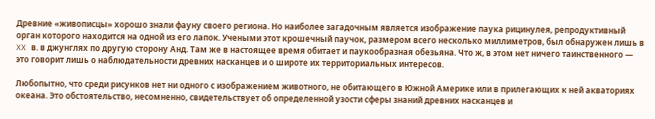Древние «живописцы» хорошо знали фауну своего региона. Но наиболее загадочным является изображение паука рицинулея, репродуктивный орган которого находится на одной из его лапок. Учеными этот крошечный паучок, размером всего несколько миллиметров, был обнаружен лишь в XX в. в джунглях по другую сторону Анд. Там же в настоящее время обитает и паукообразная обезьяна. Что ж, в этом нет ничего таинственного — это говорит лишь о наблюдательности древних насканцев и о широте их территориальных интересов.

Любопытно, что среди рисунков нет ни одного с изображением животного, не обитающего в Южной Америке или в прилегающих к ней акваториях океана. Это обстоятельство, несомненно, свидетельствует об определенной узости сферы знаний древних насканцев и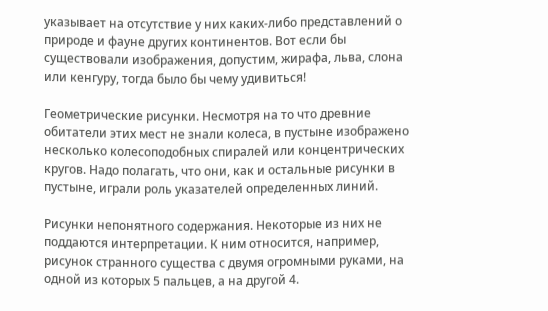указывает на отсутствие у них каких-либо представлений о природе и фауне других континентов. Вот если бы существовали изображения, допустим, жирафа, льва, слона или кенгуру, тогда было бы чему удивиться!

Геометрические рисунки. Несмотря на то что древние обитатели этих мест не знали колеса, в пустыне изображено несколько колесоподобных спиралей или концентрических кругов. Надо полагать, что они, как и остальные рисунки в пустыне, играли роль указателей определенных линий.

Рисунки непонятного содержания. Некоторые из них не поддаются интерпретации. К ним относится, например, рисунок странного существа с двумя огромными руками, на одной из которых 5 пальцев, а на другой 4.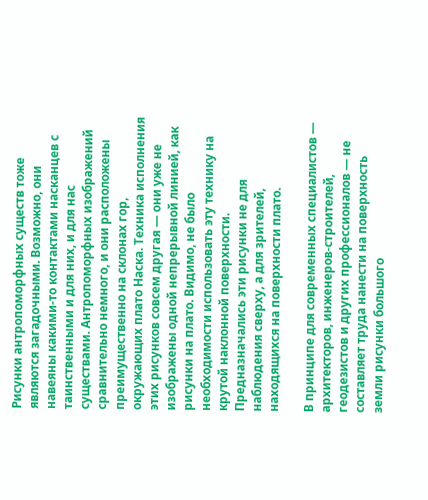Рисунки антропоморфных существ тоже являются загадочными. Возможно, они навеяны какими-то контактами насканцев с таинственными и для них, и для нас существами. Антропоморфных изображений сравнительно немного, и они расположены преимущественно на склонах гор, окружающих плато Наска. Техника исполнения этих рисунков совсем другая — они уже не изображены одной непрерывной линией, как рисунки на плато. Видимо, не было необходимости использовать эту технику на крутой наклонной поверхности. Предназначались эти рисунки не для наблюдения сверху, а для зрителей, находящихся на поверхности плато.

В принципе для современных специалистов — архитекторов, инженеров-строителей, геодезистов и других профессионалов — не составляет труда нанести на поверхность земли рисунки большого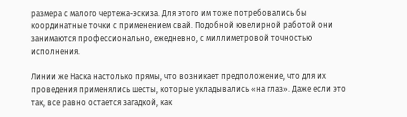размера с малого чертежа-эскиза. Для этого им тоже потребовались бы координатные точки с применением свай. Подобной ювелирной работой они занимаются профессионально, ежедневно, с миллиметровой точностью исполнения.

Линии же Наска настолько прямы, что возникает предположение, что для их проведения применялись шесты, которые укладывались «на глаз». Даже если это так, все равно остается загадкой, как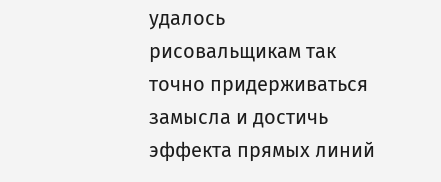удалось рисовальщикам так точно придерживаться замысла и достичь эффекта прямых линий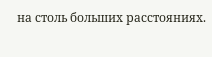на столь больших расстояниях.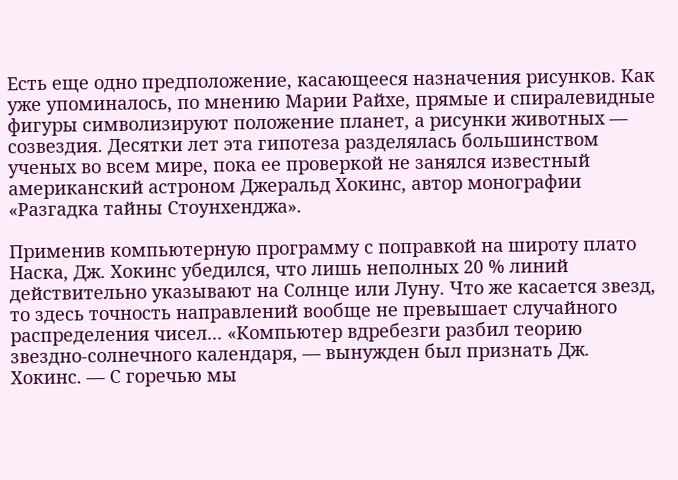Есть еще одно предположение, касающееся назначения рисунков. Как уже упоминалось, по мнению Марии Райхе, прямые и спиралевидные фигуры символизируют положение планет, а рисунки животных — созвездия. Десятки лет эта гипотеза разделялась большинством ученых во всем мире, пока ее проверкой не занялся известный американский астроном Джеральд Хокинс, автор монографии «Разгадка тайны Стоунхенджа».

Применив компьютерную программу с поправкой на широту плато Наска, Дж. Хокинс убедился, что лишь неполных 20 % линий действительно указывают на Солнце или Луну. Что же касается звезд, то здесь точность направлений вообще не превышает случайного распределения чисел... «Компьютер вдребезги разбил теорию звездно-солнечного календаря, — вынужден был признать Дж. Хокинс. — С горечью мы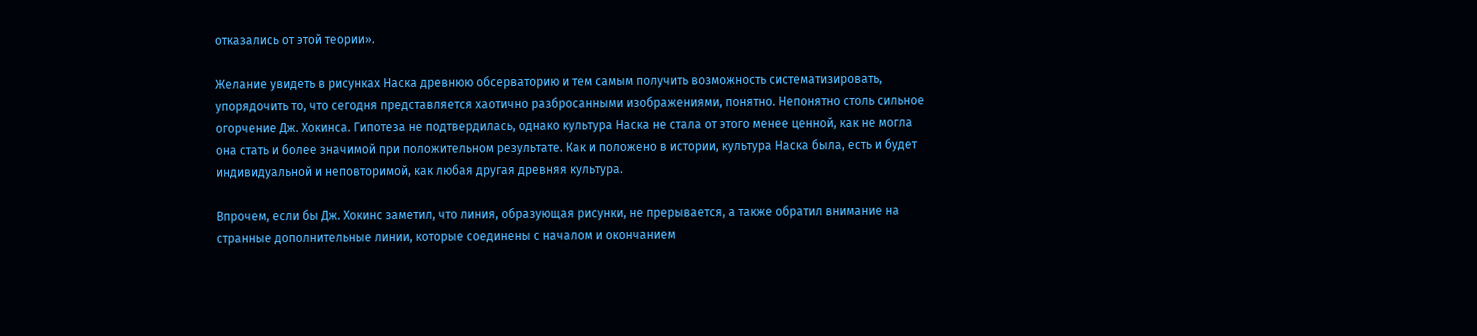отказались от этой теории».

Желание увидеть в рисунках Наска древнюю обсерваторию и тем самым получить возможность систематизировать, упорядочить то, что сегодня представляется хаотично разбросанными изображениями, понятно. Непонятно столь сильное огорчение Дж. Хокинса. Гипотеза не подтвердилась, однако культура Наска не стала от этого менее ценной, как не могла она стать и более значимой при положительном результате. Как и положено в истории, культура Наска была, есть и будет индивидуальной и неповторимой, как любая другая древняя культура.

Впрочем, если бы Дж. Хокинс заметил, что линия, образующая рисунки, не прерывается, а также обратил внимание на странные дополнительные линии, которые соединены с началом и окончанием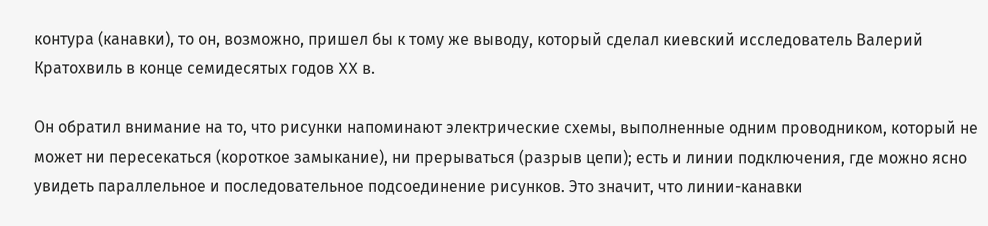контура (канавки), то он, возможно, пришел бы к тому же выводу, который сделал киевский исследователь Валерий Кратохвиль в конце семидесятых годов XX в.

Он обратил внимание на то, что рисунки напоминают электрические схемы, выполненные одним проводником, который не может ни пересекаться (короткое замыкание), ни прерываться (разрыв цепи); есть и линии подключения, где можно ясно увидеть параллельное и последовательное подсоединение рисунков. Это значит, что линии-канавки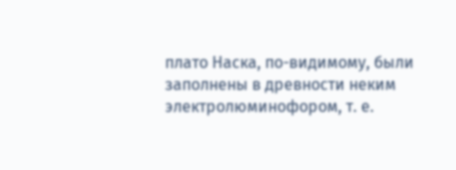плато Наска, по-видимому, были заполнены в древности неким электролюминофором, т. е.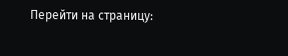Перейти на страницу: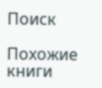Поиск

Похожие книги